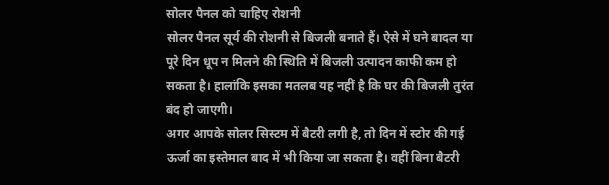सोलर पैनल को चाहिए रोशनी
सोलर पैनल सूर्य की रोशनी से बिजली बनाते हैं। ऐसे में घने बादल या पूरे दिन धूप न मिलने की स्थिति में बिजली उत्पादन काफी कम हो सकता है। हालांकि इसका मतलब यह नहीं है कि घर की बिजली तुरंत बंद हो जाएगी।
अगर आपके सोलर सिस्टम में बैटरी लगी है, तो दिन में स्टोर की गई ऊर्जा का इस्तेमाल बाद में भी किया जा सकता है। वहीं बिना बैटरी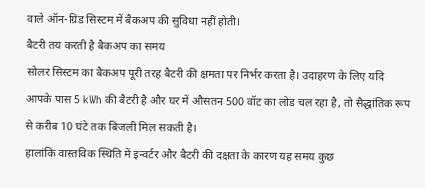वाले ऑन-ग्रिड सिस्टम में बैकअप की सुविधा नहीं होती।
बैटरी तय करती है बैकअप का समय
सोलर सिस्टम का बैकअप पूरी तरह बैटरी की क्षमता पर निर्भर करता है। उदाहरण के लिए यदि आपके पास 5 kWh की बैटरी है और घर में औसतन 500 वॉट का लोड चल रहा है, तो सैद्धांतिक रूप से करीब 10 घंटे तक बिजली मिल सकती है।
हालांकि वास्तविक स्थिति में इन्वर्टर और बैटरी की दक्षता के कारण यह समय कुछ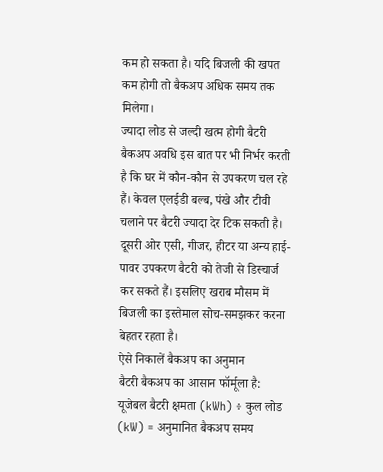कम हो सकता है। यदि बिजली की खपत कम होगी तो बैकअप अधिक समय तक मिलेगा।
ज्यादा लोड से जल्दी खत्म होगी बैटरी
बैकअप अवधि इस बात पर भी निर्भर करती है कि घर में कौन-कौन से उपकरण चल रहे हैं। केवल एलईडी बल्ब, पंखे और टीवी चलाने पर बैटरी ज्यादा देर टिक सकती है।
दूसरी ओर एसी, गीजर, हीटर या अन्य हाई-पावर उपकरण बैटरी को तेजी से डिस्चार्ज कर सकते हैं। इसलिए खराब मौसम में बिजली का इस्तेमाल सोच-समझकर करना बेहतर रहता है।
ऐसे निकालें बैकअप का अनुमान
बैटरी बैकअप का आसान फॉर्मूला है:
यूजेबल बैटरी क्षमता (kWh) ÷ कुल लोड (kW) = अनुमानित बैकअप समय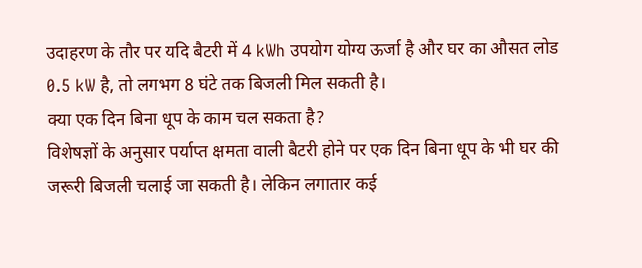उदाहरण के तौर पर यदि बैटरी में 4 kWh उपयोग योग्य ऊर्जा है और घर का औसत लोड 0.5 kW है, तो लगभग 8 घंटे तक बिजली मिल सकती है।
क्या एक दिन बिना धूप के काम चल सकता है?
विशेषज्ञों के अनुसार पर्याप्त क्षमता वाली बैटरी होने पर एक दिन बिना धूप के भी घर की जरूरी बिजली चलाई जा सकती है। लेकिन लगातार कई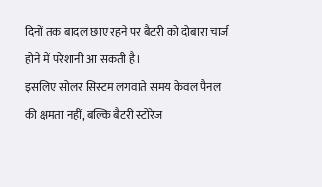दिनों तक बादल छाए रहने पर बैटरी को दोबारा चार्ज होने में परेशानी आ सकती है।
इसलिए सोलर सिस्टम लगवाते समय केवल पैनल की क्षमता नहीं, बल्कि बैटरी स्टोरेज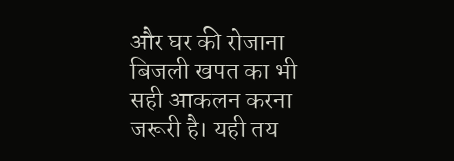और घर की रोजाना बिजली खपत का भी सही आकलन करना जरूरी है। यही तय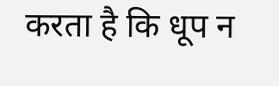करता है कि धूप न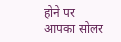होने पर आपका सोलर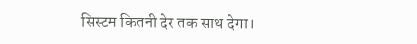सिस्टम कितनी देर तक साथ देगा।